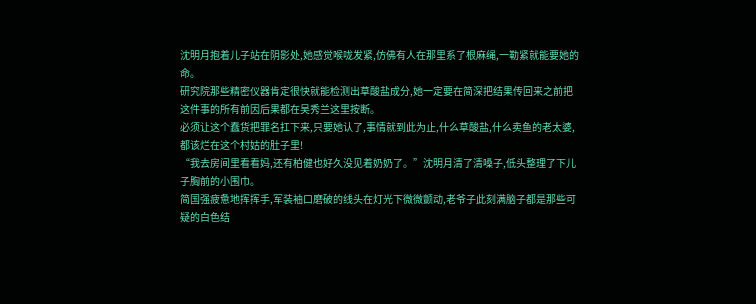沈明月抱着儿子站在阴影处,她感觉喉咙发紧,仿佛有人在那里系了根麻绳,一勒紧就能要她的命。
研究院那些精密仪器肯定很快就能检测出草酸盐成分,她一定要在简深把结果传回来之前把这件事的所有前因后果都在吴秀兰这里按断。
必须让这个蠢货把罪名扛下来,只要她认了,事情就到此为止,什么草酸盐,什么卖鱼的老太婆,都该烂在这个村姑的肚子里!
“我去房间里看看妈,还有柏健也好久没见着奶奶了。”沈明月清了清嗓子,低头整理了下儿子胸前的小围巾。
简国强疲惫地挥挥手,军装袖口磨破的线头在灯光下微微颤动,老爷子此刻满脑子都是那些可疑的白色结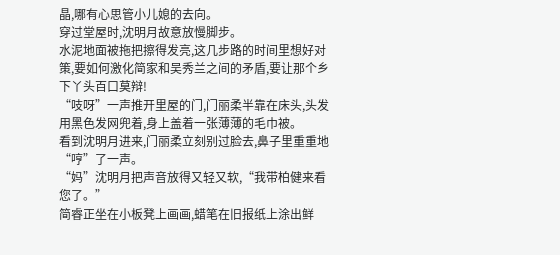晶,哪有心思管小儿媳的去向。
穿过堂屋时,沈明月故意放慢脚步。
水泥地面被拖把擦得发亮,这几步路的时间里想好对策,要如何激化简家和吴秀兰之间的矛盾,要让那个乡下丫头百口莫辩!
“吱呀”一声推开里屋的门,门丽柔半靠在床头,头发用黑色发网兜着,身上盖着一张薄薄的毛巾被。
看到沈明月进来,门丽柔立刻别过脸去,鼻子里重重地“哼”了一声。
“妈”沈明月把声音放得又轻又软,“我带柏健来看您了。”
简睿正坐在小板凳上画画,蜡笔在旧报纸上涂出鲜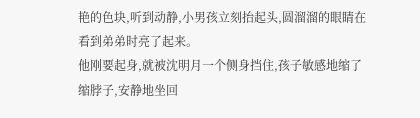艳的色块,听到动静,小男孩立刻抬起头,圆溜溜的眼睛在看到弟弟时亮了起来。
他刚要起身,就被沈明月一个侧身挡住,孩子敏感地缩了缩脖子,安静地坐回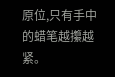原位,只有手中的蜡笔越攥越紧。